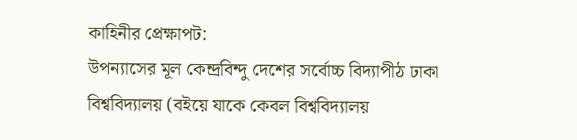কাহিনীর প্রেক্ষাপট:
উপন্যাসের মূল কেন্দ্রবিন্দু দেশের সর্বোচ্চ বিদ্যাপীঠ ঢাকা বিশ্ববিদ্যালয় (বইয়ে যাকে কেবল বিশ্ববিদ্যালয়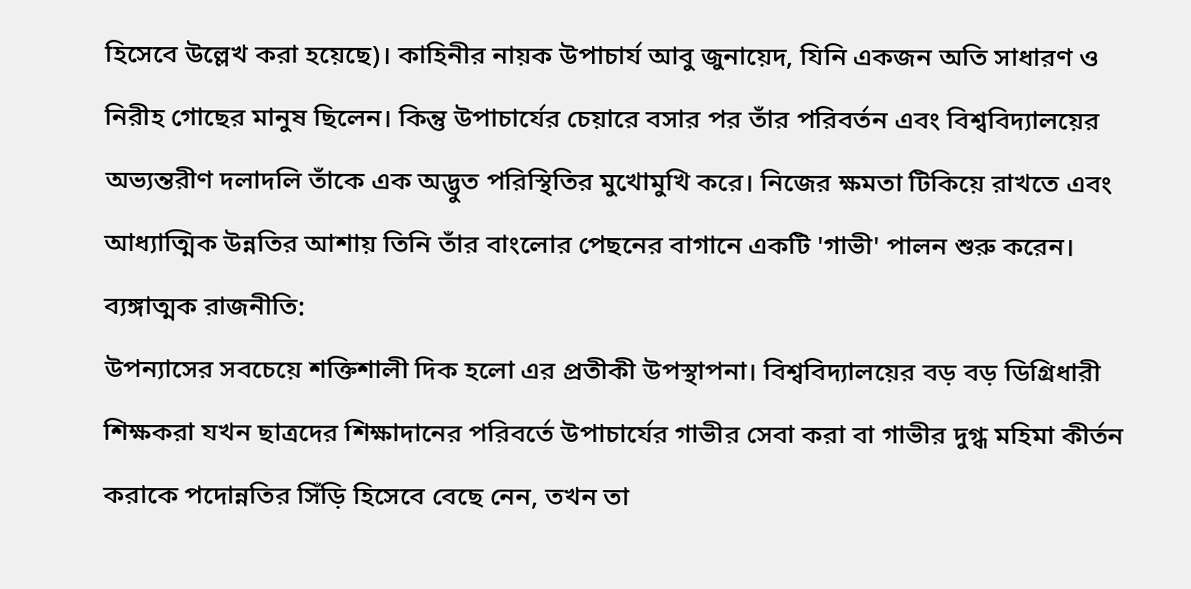হিসেবে উল্লেখ করা হয়েছে)। কাহিনীর নায়ক উপাচার্য আবু জুনায়েদ, যিনি একজন অতি সাধারণ ও নিরীহ গোছের মানুষ ছিলেন। কিন্তু উপাচার্যের চেয়ারে বসার পর তাঁর পরিবর্তন এবং বিশ্ববিদ্যালয়ের অভ্যন্তরীণ দলাদলি তাঁকে এক অদ্ভুত পরিস্থিতির মুখোমুখি করে। নিজের ক্ষমতা টিকিয়ে রাখতে এবং আধ্যাত্মিক উন্নতির আশায় তিনি তাঁর বাংলোর পেছনের বাগানে একটি 'গাভী' পালন শুরু করেন।
ব্যঙ্গাত্মক রাজনীতি:
উপন্যাসের সবচেয়ে শক্তিশালী দিক হলো এর প্রতীকী উপস্থাপনা। বিশ্ববিদ্যালয়ের বড় বড় ডিগ্রিধারী শিক্ষকরা যখন ছাত্রদের শিক্ষাদানের পরিবর্তে উপাচার্যের গাভীর সেবা করা বা গাভীর দুগ্ধ মহিমা কীর্তন করাকে পদোন্নতির সিঁড়ি হিসেবে বেছে নেন, তখন তা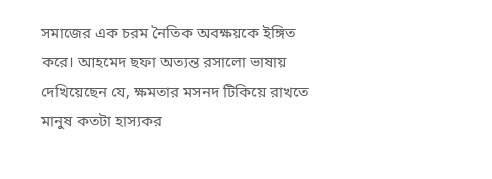সমাজের এক চরম নৈতিক অবক্ষয়কে ইঙ্গিত করে। আহমেদ ছফা অত্যন্ত রসালো ভাষায় দেখিয়েছেন যে, ক্ষমতার মসনদ টিকিয়ে রাখতে মানুষ কতটা হাস্যকর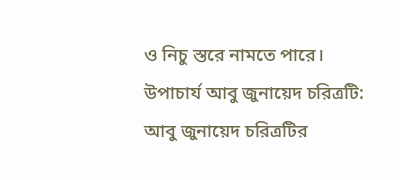ও নিচু স্তরে নামতে পারে।
উপাচার্য আবু জুনায়েদ চরিত্রটি:
আবু জুনায়েদ চরিত্রটির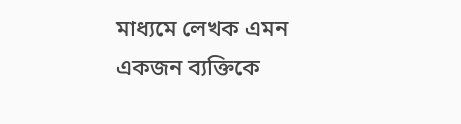মাধ্যমে লেখক এমন একজন ব্যক্তিকে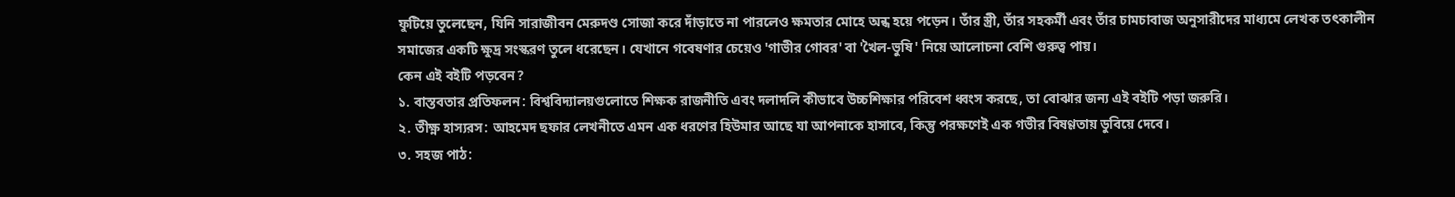ফুটিয়ে তুলেছেন, যিনি সারাজীবন মেরুদণ্ড সোজা করে দাঁড়াতে না পারলেও ক্ষমতার মোহে অন্ধ হয়ে পড়েন। তাঁর স্ত্রী, তাঁর সহকর্মী এবং তাঁর চামচাবাজ অনুসারীদের মাধ্যমে লেখক তৎকালীন সমাজের একটি ক্ষুদ্র সংস্করণ তুলে ধরেছেন। যেখানে গবেষণার চেয়েও 'গাভীর গোবর' বা 'খৈল-ভুষি' নিয়ে আলোচনা বেশি গুরুত্ব পায়।
কেন এই বইটি পড়বেন?
১. বাস্তবতার প্রতিফলন: বিশ্ববিদ্যালয়গুলোতে শিক্ষক রাজনীতি এবং দলাদলি কীভাবে উচ্চশিক্ষার পরিবেশ ধ্বংস করছে, তা বোঝার জন্য এই বইটি পড়া জরুরি।
২. তীক্ষ্ণ হাস্যরস: আহমেদ ছফার লেখনীতে এমন এক ধরণের হিউমার আছে যা আপনাকে হাসাবে, কিন্তু পরক্ষণেই এক গভীর বিষণ্ণতায় ডুবিয়ে দেবে।
৩. সহজ পাঠ: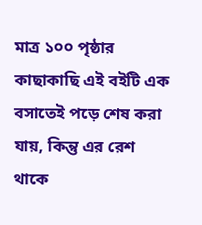মাত্র ১০০ পৃষ্ঠার কাছাকাছি এই বইটি এক বসাতেই পড়ে শেষ করা যায়, কিন্তু এর রেশ থাকে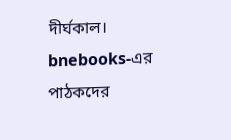দীর্ঘকাল।
bnebooks-এর পাঠকদের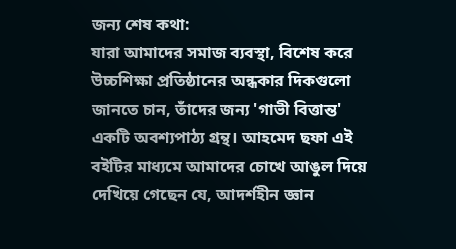জন্য শেষ কথা:
যারা আমাদের সমাজ ব্যবস্থা, বিশেষ করে উচ্চশিক্ষা প্রতিষ্ঠানের অন্ধকার দিকগুলো জানতে চান, তাঁদের জন্য 'গাভী বিত্তান্ত' একটি অবশ্যপাঠ্য গ্রন্থ। আহমেদ ছফা এই বইটির মাধ্যমে আমাদের চোখে আঙুল দিয়ে দেখিয়ে গেছেন যে, আদর্শহীন জ্ঞান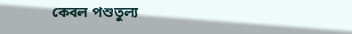কেবল পশুতুল্য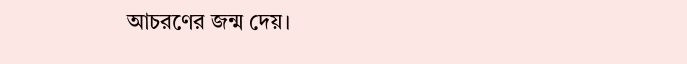আচরণের জন্ম দেয়।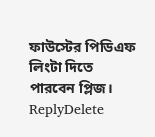ফাউস্টের পিডিএফ লিংটা দিতে পারবেন প্লিজ।
ReplyDelete